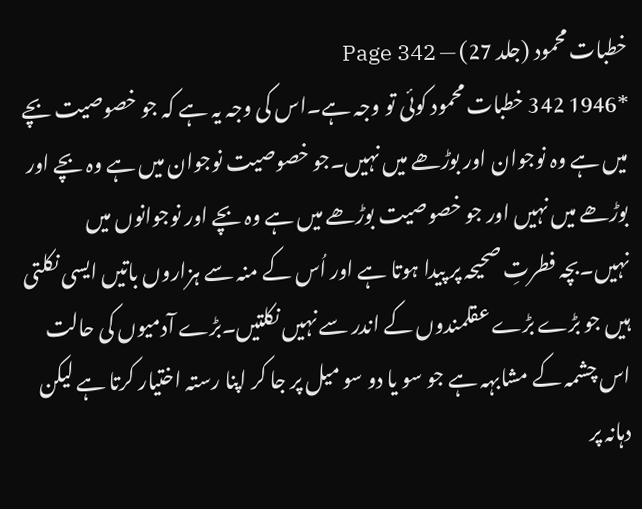خطبات محمود (جلد 27) — Page 342
*1946 342 خطبات محمود کوئی تو وجہ ہے۔اس کی وجہ یہ ہے کہ جو خصوصیت بچے میں ہے وہ نوجوان اور بوڑھے میں نہیں۔جو خصوصیت نوجوان میں ہے وہ بچے اور بوڑھے میں نہیں اور جو خصوصیت بوڑھے میں ہے وہ بچے اور نوجوانوں میں نہیں۔بچہ فطرتِ صحیحہ پر پیدا ہوتا ہے اور اُس کے منہ سے ہزاروں باتیں ایسی نکلتی ہیں جو بڑے بڑے عقلمندوں کے اندر سے نہیں نکلتیں۔بڑے آدمیوں کی حالت اس چشمہ کے مشابہہ ہے جو سو یا دو سو میل پر جا کر اپنا رستہ اختیار کرتا ہے لیکن دہانہ پر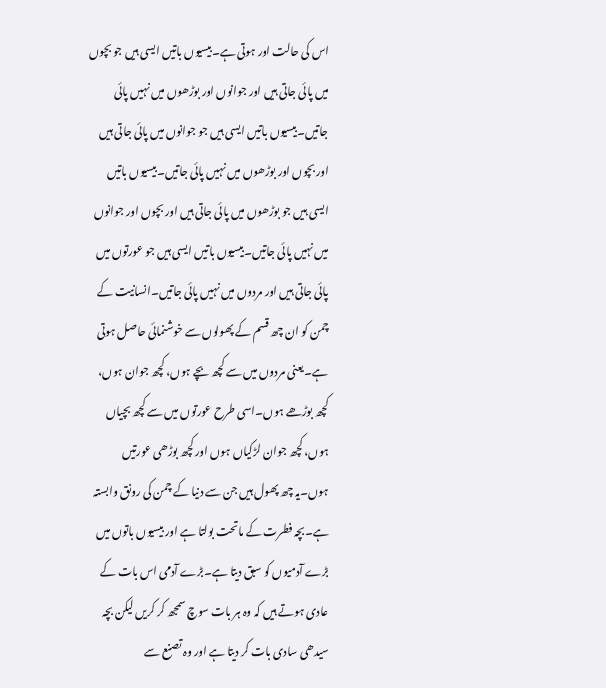اس کی حالت اور ہوتی ہے۔بیسیوں باتیں ایسی ہیں جو بچوں میں پائی جاتی ہیں اور جوانوں اور بوڑھوں میں نہیں پائی جاتیں۔بیسیوں باتیں ایسی ہیں جو جوانوں میں پائی جاتی ہیں اور بچوں اور بوڑھوں میں نہیں پائی جاتیں۔بیسیوں باتیں ایسی ہیں جو بوڑھوں میں پائی جاتی ہیں اور بچوں اور جوانوں میں نہیں پائی جاتیں۔بیسیوں باتیں ایسی ہیں جو عورتوں میں پائی جاتی ہیں اور مردوں میں نہیں پائی جاتیں۔انسانیت کے چمن کو ان چھ قسم کے پھولوں سے خوشنمائی حاصل ہوتی ہے۔یعنی مردوں میں سے کچھ بچے ہوں، کچھ جوان ہوں، کچھ بوڑھے ہوں۔اسی طرح عورتوں میں سے کچھ بچیاں ہوں، کچھ جوان لڑکیاں ہوں اور کچھ بوڑھی عورتیں ہوں۔یہ چھ پھول ہیں جن سے دنیا کے چمن کی رونق وابستہ ہے۔بچہ فطرت کے ماتحت بولتا ہے اور بیسیوں باتوں میں بڑے آدمیوں کو سبق دیتا ہے۔بڑے آدمی اس بات کے عادی ہوتے ہیں کہ وہ ہر بات سوچ سمجھ کر کریں لیکن بچہ سیدھی سادی بات کر دیتا ہے اور وہ تصنع سے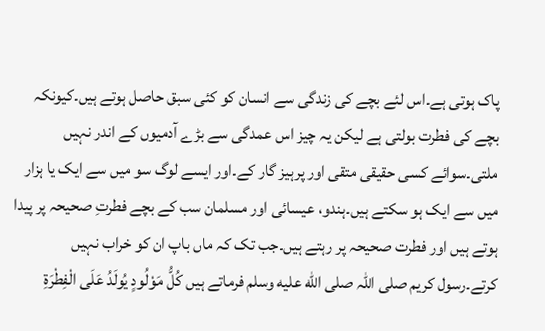پاک ہوتی ہے۔اس لئے بچے کی زندگی سے انسان کو کئی سبق حاصل ہوتے ہیں۔کیونکہ بچے کی فطرت بولتی ہے لیکن یہ چیز اس عمدگی سے بڑے آدمیوں کے اندر نہیں ملتی۔سوائے کسی حقیقی متقی اور پرہیز گار کے۔اور ایسے لوگ سو میں سے ایک یا ہزار میں سے ایک ہو سکتے ہیں۔ہندو، عیسائی اور مسلمان سب کے بچے فطرتِ صحیحہ پر پیدا ہوتے ہیں اور فطرت صحیحہ پر رہتے ہیں۔جب تک کہ ماں باپ ان کو خراب نہیں کرتے۔رسول کریم صلی اللہ صلى الله عليه وسلم فرماتے ہیں كُلُّ مَوْلُودٍ يُولَدُ عَلَى الْفِطْرَةِ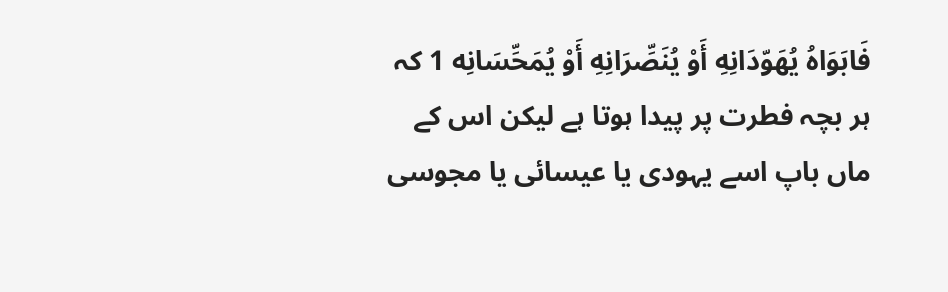فَابَوَاهُ يُهَوّدَانِهِ أَوْ يُنَصِّرَانِهِ أَوْ يُمَحِّسَانِه 1 کہ ہر بچہ فطرت پر پیدا ہوتا ہے لیکن اس کے ماں باپ اسے یہودی یا عیسائی یا مجوسی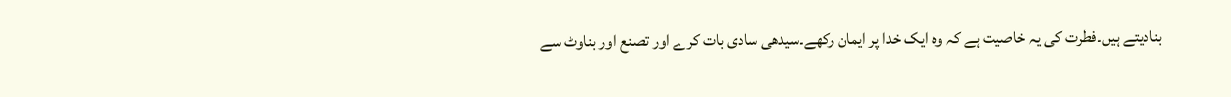بنادیتے ہیں۔فطرت کی یہ خاصیت ہے کہ وہ ایک خدا پر ایمان رکھے۔سیدھی سادی بات کرے اور تصنع اور بناوٹ سے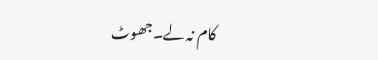کام نہ لے۔جھوٹ